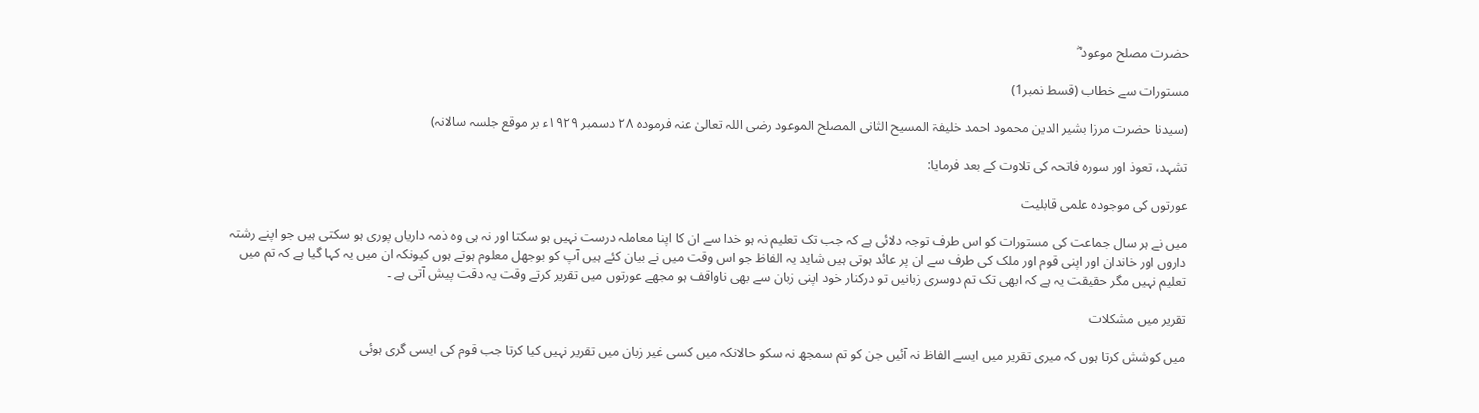حضرت مصلح موعود ؓ

مستورات سے خطاب (قسط نمبر1)

(سیدنا حضرت مرزا بشیر الدین محمود احمد خلیفۃ المسیح الثانی المصلح الموعود رضی اللہ تعالیٰ عنہ فرمودہ ۲۸ دسمبر ۱۹۲۹ء بر موقع جلسہ سالانہ)

تشہد، تعوذ اور سورہ فاتحہ کی تلاوت کے بعد فرمایا:

عورتوں کی موجودہ علمی قابلیت

میں نے ہر سال جماعت کی مستورات کو اس طرف توجہ دلائی ہے کہ جب تک تعلیم نہ ہو خدا سے ان کا اپنا معاملہ درست نہیں ہو سکتا اور نہ ہی وہ ذمہ داریاں پوری ہو سکتی ہیں جو اپنے رشتہ داروں اور خاندان اور اپنی قوم اور ملک کی طرف سے ان پر عائد ہوتی ہیں شاید یہ الفاظ جو اس وقت میں نے بیان کئے ہیں آپ کو بوجھل معلوم ہوتے ہوں کیونکہ ان میں یہ کہا گیا ہے کہ تم میں تعلیم نہیں مگر حقیقت یہ ہے کہ ابھی تک تم دوسری زبانیں تو درکنار خود اپنی زبان سے بھی ناواقف ہو مجھے عورتوں میں تقریر کرتے وقت یہ دقت پیش آتی ہے ۔

تقریر میں مشکلات

میں کوشش کرتا ہوں کہ میری تقریر میں ایسے الفاظ نہ آئیں جن کو تم سمجھ نہ سکو حالانکہ میں کسی غیر زبان میں تقریر نہیں کیا کرتا جب قوم کی ایسی گری ہوئی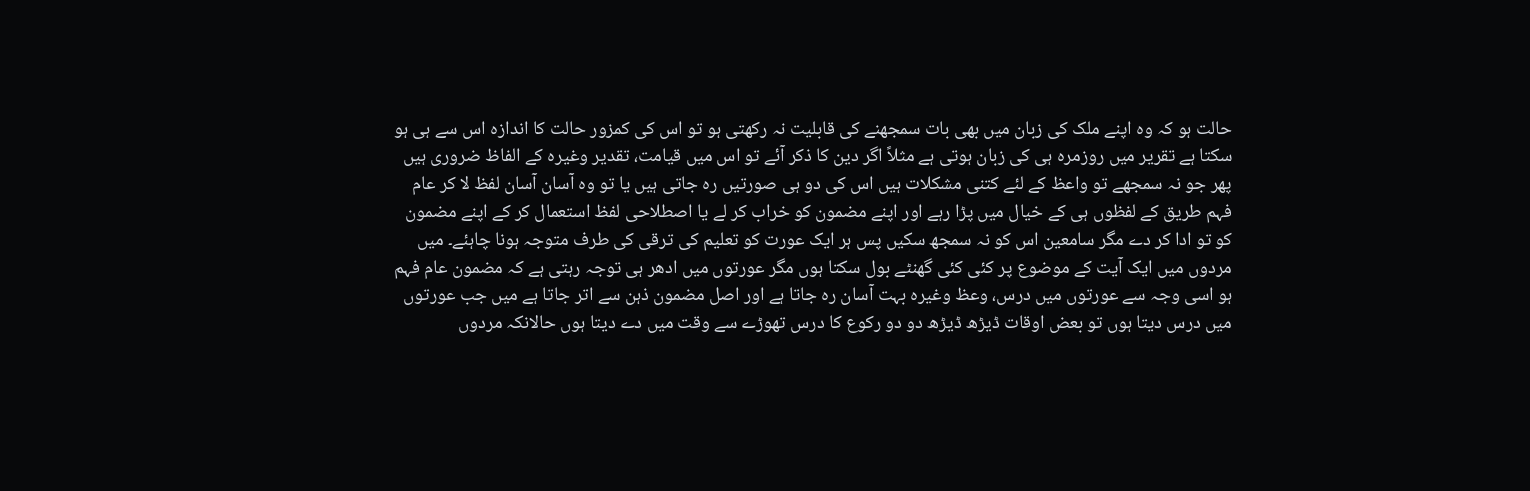حالت ہو کہ وہ اپنے ملک کی زبان میں بھی بات سمجھنے کی قابلیت نہ رکھتی ہو تو اس کی کمزور حالت کا اندازہ اس سے ہی ہو سکتا ہے تقریر میں روزمرہ ہی کی زبان ہوتی ہے مثلاً اگر دین کا ذکر آئے تو اس میں قیامت، تقدیر وغیرہ کے الفاظ ضروری ہیں پھر جو نہ سمجھے تو واعظ کے لئے کتنی مشکلات ہیں اس کی دو ہی صورتیں رہ جاتی ہیں یا تو وہ آسان آسان لفظ لا کر عام فہم طریق کے لفظوں ہی کے خیال میں پڑا رہے اور اپنے مضمون کو خراب کر لے یا اصطلاحی لفظ استعمال کر کے اپنے مضمون کو تو ادا کر دے مگر سامعین اس کو نہ سمجھ سکیں پس ہر ایک عورت کو تعلیم کی ترقی کی طرف متوجہ ہونا چاہئے۔ میں مردوں میں ایک آیت کے موضوع پر کئی کئی گھنٹے بول سکتا ہوں مگر عورتوں میں ادھر ہی توجہ رہتی ہے کہ مضمون عام فہم ہو اسی وجہ سے عورتوں میں درس، وعظ وغیرہ بہت آسان رہ جاتا ہے اور اصل مضمون ذہن سے اتر جاتا ہے میں جب عورتوں میں درس دیتا ہوں تو بعض اوقات ڈیڑھ ڈیڑھ دو دو رکوع کا درس تھوڑے سے وقت میں دے دیتا ہوں حالانکہ مردوں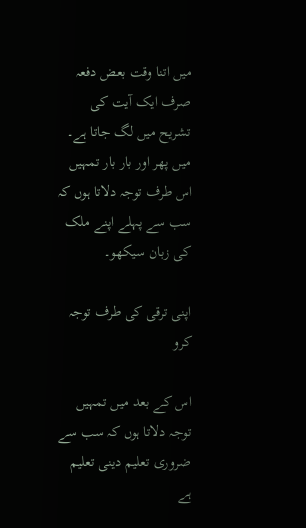میں اتنا وقت بعض دفعہ صرف ایک آیت کی تشریح میں لگ جاتا ہے۔ میں پھر اور بار بار تمہیں اس طرف توجہ دلاتا ہوں کہ سب سے پہلے اپنے ملک کی زبان سیکھو۔

اپنی ترقی کی طرف توجہ کرو

اس کے بعد میں تمہیں توجہ دلاتا ہوں کہ سب سے ضروری تعلیم دینی تعلیم ہے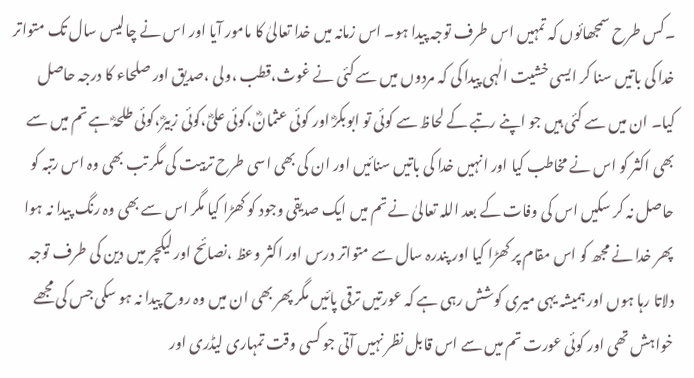۔کس طرح سمجھائوں کہ تمہیں اس طرف توجہ پیدا ہو۔ اس زمانہ میں خدا تعالیٰ کا مامور آیا اور اس نے چالیس سال تک متواتر خدا کی باتیں سنا کر ایسی خشیت الٰہی پیدا کی کہ مردوں میں سے کئی نے غوث،قطب ،ولی ،صدیق اور صلحاء کا درجہ حاصل کیا۔ ان میں سے کئی ہیں جو اپنے رتبے کے لحاظ سے کوئی تو ابوبکرؓ اور کوئی عثمانؓ،کوئی علیؓ،کوئی زبیرؓ،کوئی طلحہؓ ہے تم میں سے بھی اکثر کو اس نے مخاطب کیا اور انہیں خدا کی باتیں سنائیں اور ان کی بھی اسی طرح تربیت کی مگر تب بھی وہ اس رتبہ کو حاصل نہ کر سکیں اس کی وفات کے بعد اللہ تعالیٰ نے تم میں ایک صدیقی وجود کو کھڑا کیا مگر اس سے بھی وہ رنگ پیدا نہ ہوا پھر خدا نے مجھ کو اس مقام پر کھڑا کیا اور پندرہ سال سے متواتر درس اور اکثر وعظ ،نصائح اور لیکچر میں دین کی طرف توجہ دلاتا رہا ہوں اور ہمیشہ یہی میری کوشش رہی ہے کہ عورتیں ترقی پائیں مگر پھر بھی ان میں وہ روح پیدا نہ ہو سکی جس کی مجھے خواہش تھی اور کوئی عورت تم میں سے اس قابل نظر نہیں آتی جو کسی وقت تمہاری لیڈری اور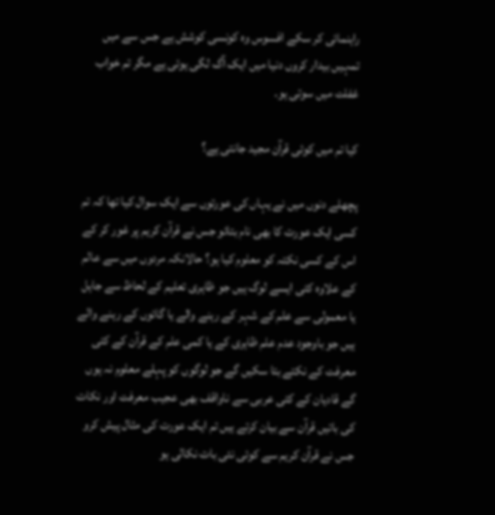راہنمائی کر سکے افسوس وہ کونسی کوشش ہے جس سے میں تمہیں بیدار کروں دنیا میں ایک آگ لگی ہوئی ہے مگر تم خواب غفلت میں سوتی ہو۔

کیا تم میں کوئی قرآن مجید جانتی ہے؟

پچھلے دنوں میں نے یہاں کی عورتوں سے ایک سوال کیا تھا کہ تم کسی ایک عورت کا بھی نام بتائو جس نے قرآن کریم پر غور کر کے اس کے کسی نکتہ کو معلوم کیا ہو؟ حالانکہ مردوں میں سے عالم کے علاوہ کئی ایسے لوگ ہیں جو ظاہری تعلیم کے لحاظ سے جاہل یا معمولی سے علم کے شہر کے رہنے والے یا گائوں کے رہنے والے ہیں جو باوجود عدم علم ظاہری کے یا کمی علم کے قرآن کے کئی معرفت کے نکتے بتا سکیں گے جو لوگوں کو پہلے معلوم نہ ہوں گے قادیان کے کئی عربی سے ناواقف بھی عجیب معرفت اور نکات کی باتیں قرآن سے بیان کرتے ہیں تم ایک عورت کی مثال پیش کرو جس نے قرآن کریم سے کوئی نئی بات نکالی ہو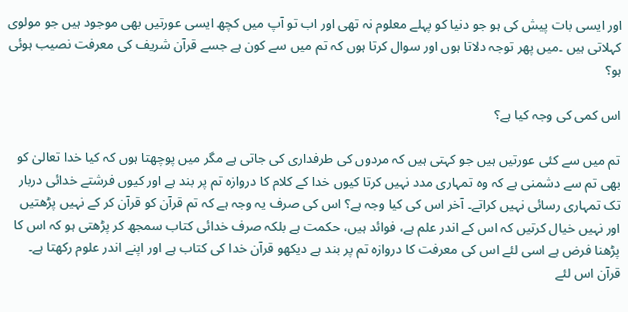اور ایسی بات پیش کی ہو جو دنیا کو پہلے معلوم نہ تھی اور اب تو آپ میں کچھ ایسی عورتیں بھی موجود ہیں جو مولوی کہلاتی ہیں ۔میں پھر توجہ دلاتا ہوں اور سوال کرتا ہوں کہ تم میں سے کون ہے جسے قرآن شریف کی معرفت نصیب ہوئی ہو؟

اس کمی کی وجہ کیا ہے؟

تم میں سے کئی عورتیں ہیں جو کہتی ہیں کہ مردوں کی طرفداری کی جاتی ہے مگر میں پوچھتا ہوں کہ کیا خدا تعالیٰ کو بھی تم سے دشمنی ہے کہ وہ تمہاری مدد نہیں کرتا کیوں خدا کے کلام کا دروازہ تم پر بند ہے اور کیوں فرشتے خدائی دربار تک تمہاری رسائی نہیں کراتے۔ آخر اس کی کیا وجہ ہے؟ اس کی صرف یہ وجہ ہے کہ تم قرآن کو قرآن کر کے نہیں پڑھتیں اور نہیں خیال کرتیں کہ اس کے اندر علم ہے، فوائد ہیں، حکمت ہے بلکہ صرف خدائی کتاب سمجھ کر پڑھتی ہو کہ اس کا پڑھنا فرض ہے اسی لئے اس کی معرفت کا دروازہ تم پر بند ہے دیکھو قرآن خدا کی کتاب ہے اور اپنے اندر علوم رکھتا ہے۔ قرآن اس لئے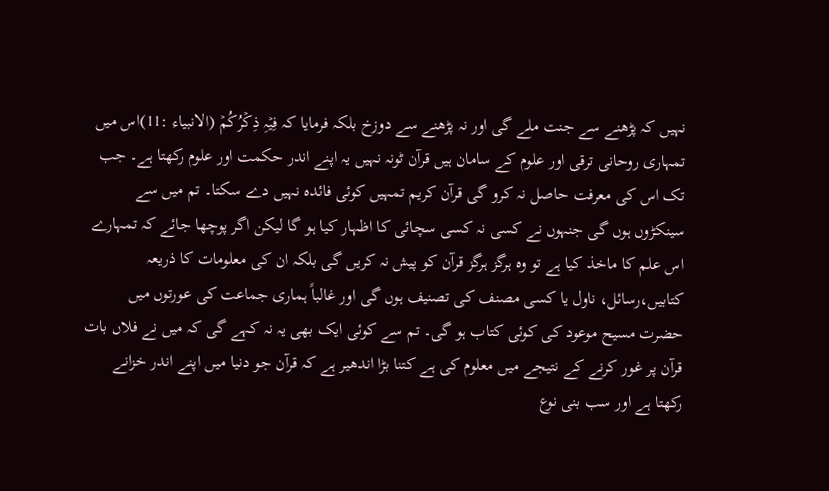نہیں کہ پڑھنے سے جنت ملے گی اور نہ پڑھنے سے دوزخ بلکہ فرمایا کہ فِیۡہِ ذِکۡرُکُمۡ (الانبیاء :11)اس میں تمہاری روحانی ترقی اور علوم کے سامان ہیں قرآن ٹونہ نہیں یہ اپنے اندر حکمت اور علوم رکھتا ہے۔ جب تک اس کی معرفت حاصل نہ کرو گی قرآن کریم تمہیں کوئی فائدہ نہیں دے سکتا۔ تم میں سے سینکڑوں ہوں گی جنہوں نے کسی نہ کسی سچائی کا اظہار کیا ہو گا لیکن اگر پوچھا جائے کہ تمہارے اس علم کا ماخذ کیا ہے تو وہ ہرگز ہرگز قرآن کو پیش نہ کریں گی بلکہ ان کی معلومات کا ذریعہ کتابیں،رسائل، ناول یا کسی مصنف کی تصنیف ہوں گی اور غالباً ہماری جماعت کی عورتوں میں حضرت مسیح موعود کی کوئی کتاب ہو گی۔ تم سے کوئی ایک بھی یہ نہ کہے گی کہ میں نے فلاں بات قرآن پر غور کرنے کے نتیجے میں معلوم کی ہے کتنا بڑا اندھیر ہے کہ قرآن جو دنیا میں اپنے اندر خزانے رکھتا ہے اور سب بنی نوع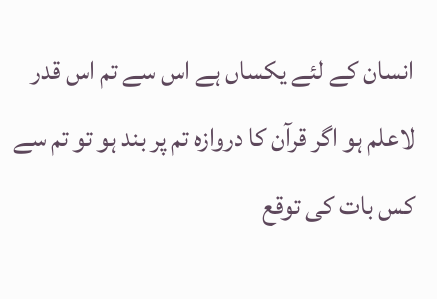انسان کے لئے یکساں ہے اس سے تم اس قدر لاعلم ہو اگر قرآن کا دروازہ تم پر بند ہو تو تم سے کس بات کی توقع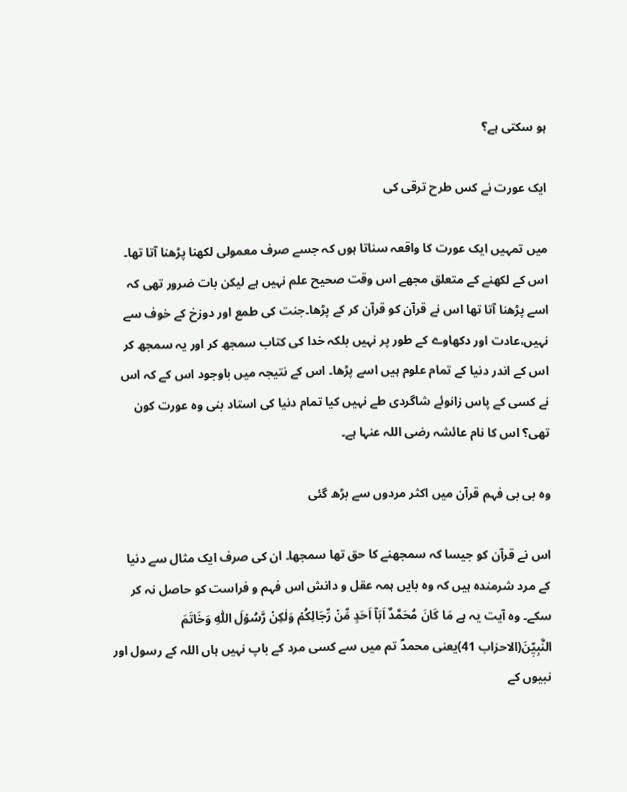ہو سکتی ہے؟

ایک عورت نے کس طرح ترقی کی

میں تمہیں ایک عورت کا واقعہ سناتا ہوں کہ جسے صرف معمولی لکھنا پڑھنا آتا تھا۔ اس کے لکھنے کے متعلق مجھے اس وقت صحیح علم نہیں ہے لیکن بات ضرور تھی کہ اسے پڑھنا آتا تھا اس نے قرآن کو قرآن کر کے پڑھا۔جنت کی طمع اور دوزخ کے خوف سے نہیں،عادت اور دکھاوے کے طور پر نہیں بلکہ خدا کی کتاب سمجھ کر اور یہ سمجھ کر اس کے اندر دنیا کے تمام علوم ہیں اسے پڑھا۔ اس کے نتیجہ میں باوجود اس کے کہ اس نے کسی کے پاس زانوئے شاگردی طے نہیں کیا تمام دنیا کی استاد بنی وہ عورت کون تھی؟ اس کا نام عائشہ رضی اللہ عنہا ہے۔

وہ بی بی فہم قرآن میں اکثر مردوں سے بڑھ گئی

اس نے قرآن کو جیسا کہ سمجھنے کا حق تھا سمجھا۔ ان کی صرف ایک مثال سے دنیا کے مرد شرمندہ ہیں کہ وہ بایں ہمہ عقل و دانش اس فہم و فراست کو حاصل نہ کر سکے۔ وہ آیت یہ ہے مَا کَانَ مُحَمَّدٌ اَبَاۤ اَحَدٍ مِّنۡ رِّجَالِکُمۡ وَلٰکِنۡ رَّسُوۡلَ اللّٰہِ وَخَاتَمَ النَّبِیّٖنَ(الاحزاب 41)یعنی محمدؐ تم میں سے کسی مرد کے باپ نہیں ہاں اللہ کے رسول اور نبیوں کے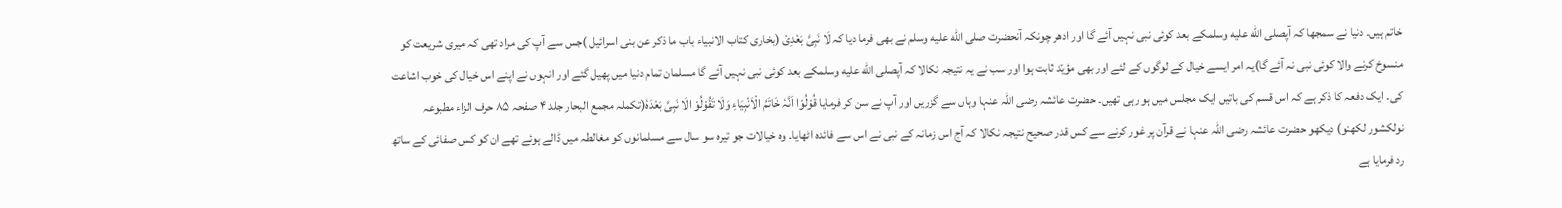خاتم ہیں۔ دنیا نے سمجھا کہ آپصلى الله عليه وسلمکے بعد کوئی نبی نہیں آئے گا اور ادھر چونکہ آنحضرت صلى الله عليه وسلم نے بھی فرما دیا کہ لَا نَبِیَّ بَعْدِیْ (بخاری کتاب الانبیاء باب ما ذکر عن بنی اسرائیل )جس سے آپ کی مراد تھی کہ میری شریعت کو منسوخ کرنے والا کوئی نبی نہ آئے گا)یہ امر ایسے خیال کے لوگوں کے لئے اور بھی مؤیّد ثابت ہوا اور سب نے یہ نتیجہ نکالا کہ آپصلى الله عليه وسلمکے بعد کوئی نبی نہیں آئے گا مسلمان تمام دنیا میں پھیل گئے اور انہوں نے اپنے اس خیال کی خوب اشاعت کی۔ ایک دفعہ کا ذکر ہے کہ اس قسم کی باتیں ایک مجلس میں ہو رہی تھیں۔ حضرت عائشہ رضی اللہ عنہا وہاں سے گزریں اور آپ نے سن کر فرمایا قُوْلُوْا اَنَّہٗ خَاتَمُ الْاَنْبِیَاءِ وَلَا تَقُوْلُوْ الَا نَبِیَّ بَعْدَہٗ(تکملہ مجمع البحار جلد ۴ صفحہ ۸۵ حرف الزاء مطبوعہ نولکشور لکھنو) دیکھو حضرت عائشہ رضی اللہ عنہا نے قرآن پر غور کرنے سے کس قدر صحیح نتیجہ نکالا کہ آج اس زمانہ کے نبی نے اس سے فائدہ اٹھایا۔ وہ خیالات جو تیرہ سو سال سے مسلمانوں کو مغالطہ میں ڈالے ہوئے تھے ان کو کس صفائی کے ساتھ رد فرمایا ہے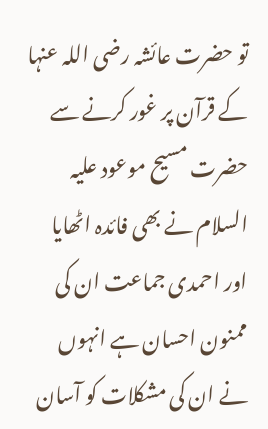تو حضرت عائشہ رضی اللہ عنہا کے قرآن پر غور کرنے سے حضرت مسیح موعود علیہ السلام نے بھی فائدہ اٹھایا اور احمدی جماعت ان کی ممنون احسان ہے انہوں نے ان کی مشکلات کو آسان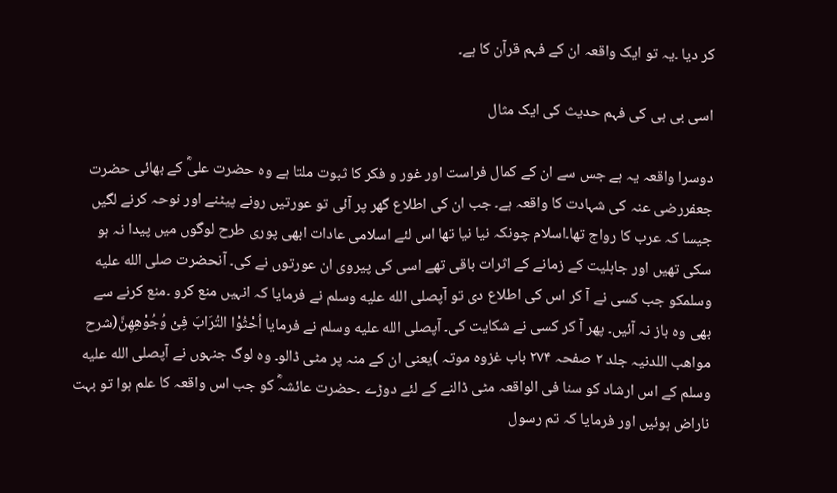کر دیا ۔یہ تو ایک واقعہ ان کے فہم قرآن کا ہے۔

اسی بی بی کی فہم حدیث کی ایک مثال

دوسرا واقعہ یہ ہے جس سے ان کے کمال فراست اور غور و فکر کا ثبوت ملتا ہے وہ حضرت علیؓ کے بھائی حضرت جعفررضی عنہ کی شہادت کا واقعہ ہے۔ جب ان کی اطلاع گھر پر آئی تو عورتیں رونے پیٹنے اور نوحہ کرنے لگیں جیسا کہ عرب کا رواج تھا۔اسلام چونکہ نیا نیا تھا اس لئے اسلامی عادات ابھی پوری طرح لوگوں میں پیدا نہ ہو سکی تھیں اور جاہلیت کے زمانے کے اثرات باقی تھے اسی کی پیروی ان عورتوں نے کی۔ آنحضرت صلى الله عليه وسلمکو جب کسی نے آ کر اس کی اطلاع دی تو آپصلى الله عليه وسلم نے فرمایا کہ انہیں منع کرو ۔منع کرنے سے بھی وہ باز نہ آئیں۔ پھر آ کر کسی نے شکایت کی۔ آپصلى الله عليه وسلم نے فرمایا اُحْثُوْا التُرَابَ فِیْ وُجُوْھِھِنَّ(شرح مواھب اللدنیہ جلد ۲ صفحہ ۲۷۴ باب غزوہ موتہ )یعنی ان کے منہ پر مٹی ڈالو۔ وہ لوگ جنہوں نے آپصلى الله عليه وسلم کے اس ارشاد کو سنا فی الواقعہ مٹی ڈالنے کے لئے دوڑے ۔حضرت عائشہؓ کو جب اس واقعہ کا علم ہوا تو بہت ناراض ہوئیں اور فرمایا کہ تم رسول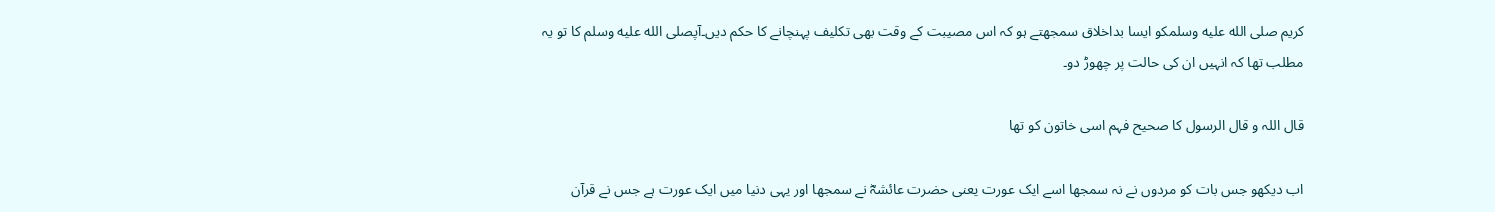کریم صلى الله عليه وسلمکو ایسا بداخلاق سمجھتے ہو کہ اس مصیبت کے وقت بھی تکلیف پہنچانے کا حکم دیں۔آپصلى الله عليه وسلم کا تو یہ مطلب تھا کہ انہیں ان کی حالت پر چھوڑ دو۔

قال اللہ و قال الرسول کا صحیح فہم اسی خاتون کو تھا

اب دیکھو جس بات کو مردوں نے نہ سمجھا اسے ایک عورت یعنی حضرت عائشہؓ نے سمجھا اور یہی دنیا میں ایک عورت ہے جس نے قرآن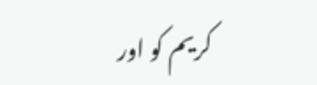کریم کو اور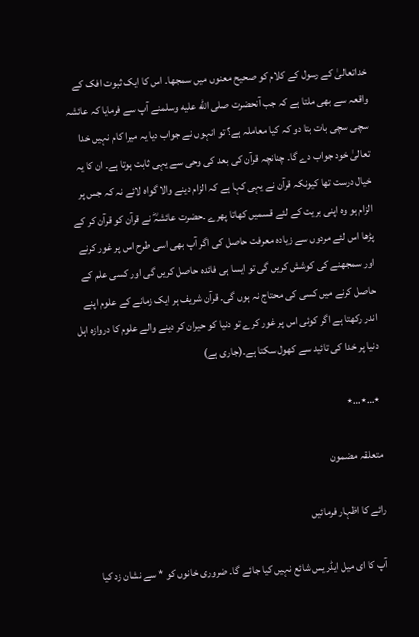خداتعالیٰ کے رسول کے کلام کو صحیح معنوں میں سمجھا۔ اس کا ایک ثبوت افک کے واقعہ سے بھی ملتا ہے کہ جب آنحضرت صلى الله عليه وسلمنے آپ سے فرمایا کہ عائشہ سچی سچی بات بتا دو کہ کیا معاملہ ہے؟ تو انہوں نے جواب دیا یہ میرا کام نہیں خدا تعالیٰ خود جواب دے گا۔ چنانچہ قرآن کی بعد کی وحی سے یہی ثابت ہوتا ہے۔ ان کا یہ خیال درست تھا کیونکہ قرآن نے یہی کہا ہے کہ الزام دینے والا گواہ لائے نہ کہ جس پر الزام ہو وہ اپنی بریت کے لئے قسمیں کھاتا پھرے ۔حضرت عائشہؓ نے قرآن کو قرآن کر کے پڑھا اس لئے مردوں سے زیادہ معرفت حاصل کی اگر آپ بھی اسی طرح اس پر غور کرنے اور سمجھنے کی کوشش کریں گی تو ایسا ہی فائدہ حاصل کریں گی اور کسی علم کے حاصل کرنے میں کسی کی محتاج نہ ہوں گی۔ قرآن شریف ہر ایک زمانے کے علوم اپنے اندر رکھتا ہے اگر کوئی اس پر غور کرے تو دنیا کو حیران کر دینے والے علوم کا دروازہ اہل دنیا پر خدا کی تائید سے کھول سکتا ہے۔(جاری ہے)

٭…٭…٭

متعلقہ مضمون

رائے کا اظہار فرمائیں

آپ کا ای میل ایڈریس شائع نہیں کیا جائے گا۔ ضروری خانوں کو * سے نشان زد کیا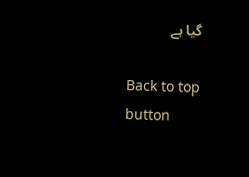گیا ہے

Back to top button